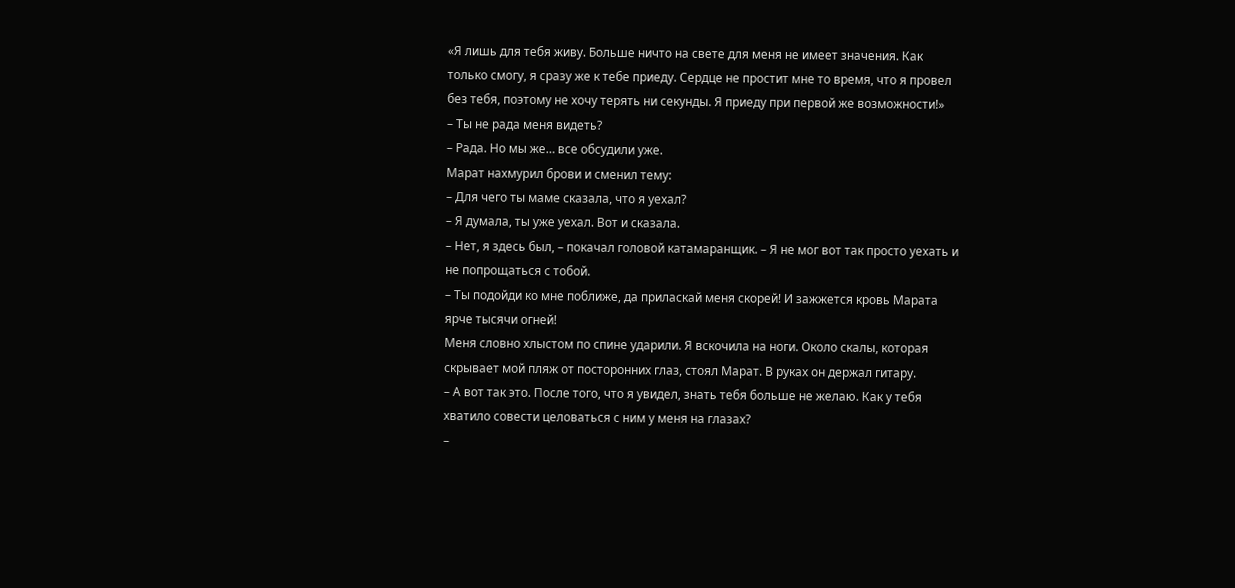«Я лишь для тебя живу. Больше ничто на свете для меня не имеет значения. Как только смогу, я сразу же к тебе приеду. Сердце не простит мне то время, что я провел без тебя, поэтому не хочу терять ни секунды. Я приеду при первой же возможности!»
– Ты не рада меня видеть?
– Рада. Но мы же… все обсудили уже.
Марат нахмурил брови и сменил тему:
– Для чего ты маме сказала, что я уехал?
– Я думала, ты уже уехал. Вот и сказала.
– Нет, я здесь был, – покачал головой катамаранщик. – Я не мог вот так просто уехать и не попрощаться с тобой.
– Ты подойди ко мне поближе, да приласкай меня скорей! И зажжется кровь Марата ярче тысячи огней!
Меня словно хлыстом по спине ударили. Я вскочила на ноги. Около скалы, которая скрывает мой пляж от посторонних глаз, стоял Марат. В руках он держал гитару.
– А вот так это. После того, что я увидел, знать тебя больше не желаю. Как у тебя хватило совести целоваться с ним у меня на глазах?
–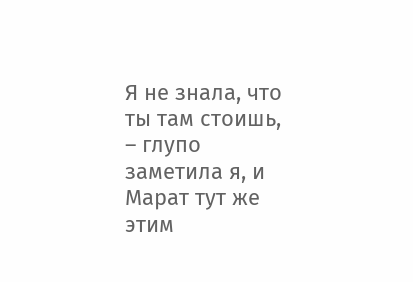Я не знала, что ты там стоишь, – глупо заметила я, и Марат тут же этим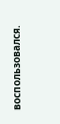воспользовался.